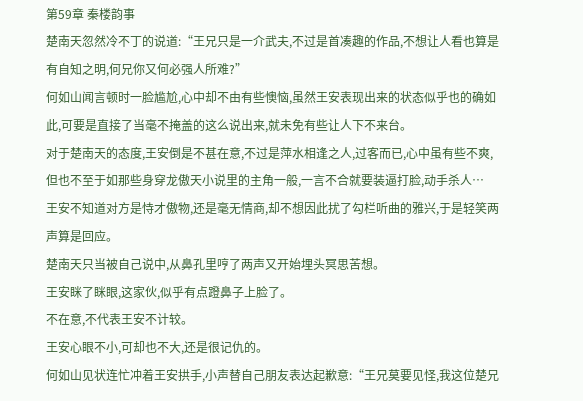第59章 秦楼韵事
楚南天忽然冷不丁的说道:“王兄只是一介武夫,不过是首凑趣的作品,不想让人看也算是有自知之明,何兄你又何必强人所难?”
何如山闻言顿时一脸尴尬,心中却不由有些懊恼,虽然王安表现出来的状态似乎也的确如此,可要是直接了当毫不掩盖的这么说出来,就未免有些让人下不来台。
对于楚南天的态度,王安倒是不甚在意,不过是萍水相逢之人,过客而已,心中虽有些不爽,但也不至于如那些身穿龙傲天小说里的主角一般,一言不合就要装逼打脸,动手杀人…
王安不知道对方是恃才傲物,还是毫无情商,却不想因此扰了勾栏听曲的雅兴,于是轻笑两声算是回应。
楚南天只当被自己说中,从鼻孔里哼了两声又开始埋头冥思苦想。
王安眯了眯眼,这家伙,似乎有点蹬鼻子上脸了。
不在意,不代表王安不计较。
王安心眼不小,可却也不大,还是很记仇的。
何如山见状连忙冲着王安拱手,小声替自己朋友表达起歉意:“王兄莫要见怪,我这位楚兄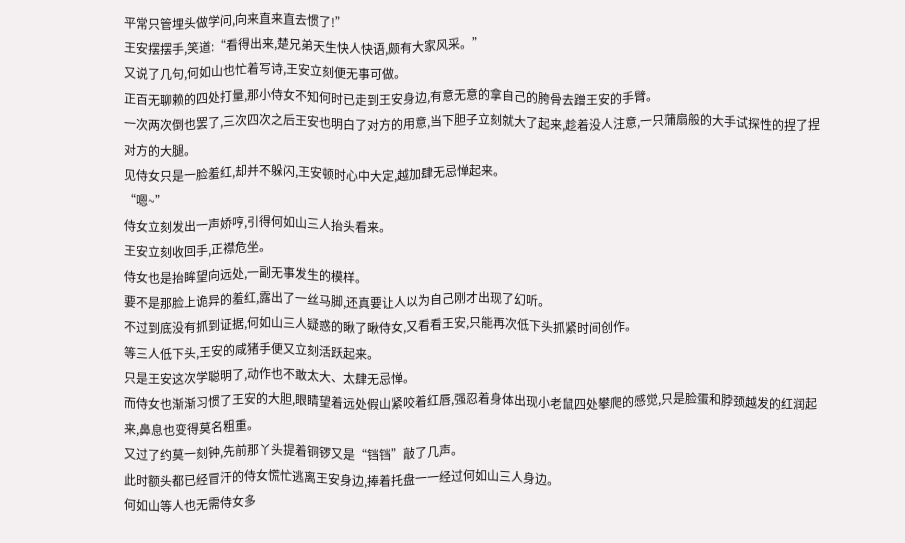平常只管埋头做学问,向来直来直去惯了!”
王安摆摆手,笑道:“看得出来,楚兄弟天生快人快语,颇有大家风采。”
又说了几句,何如山也忙着写诗,王安立刻便无事可做。
正百无聊赖的四处打量,那小侍女不知何时已走到王安身边,有意无意的拿自己的胯骨去蹭王安的手臂。
一次两次倒也罢了,三次四次之后王安也明白了对方的用意,当下胆子立刻就大了起来,趁着没人注意,一只蒲扇般的大手试探性的捏了捏对方的大腿。
见侍女只是一脸羞红,却并不躲闪,王安顿时心中大定,越加肆无忌惮起来。
“嗯~”
侍女立刻发出一声娇哼,引得何如山三人抬头看来。
王安立刻收回手,正襟危坐。
侍女也是抬眸望向远处,一副无事发生的模样。
要不是那脸上诡异的羞红,露出了一丝马脚,还真要让人以为自己刚才出现了幻听。
不过到底没有抓到证据,何如山三人疑惑的瞅了瞅侍女,又看看王安,只能再次低下头抓紧时间创作。
等三人低下头,王安的咸猪手便又立刻活跃起来。
只是王安这次学聪明了,动作也不敢太大、太肆无忌惮。
而侍女也渐渐习惯了王安的大胆,眼睛望着远处假山紧咬着红唇,强忍着身体出现小老鼠四处攀爬的感觉,只是脸蛋和脖颈越发的红润起来,鼻息也变得莫名粗重。
又过了约莫一刻钟,先前那丫头提着铜锣又是“铛铛”敲了几声。
此时额头都已经冒汗的侍女慌忙逃离王安身边,捧着托盘一一经过何如山三人身边。
何如山等人也无需侍女多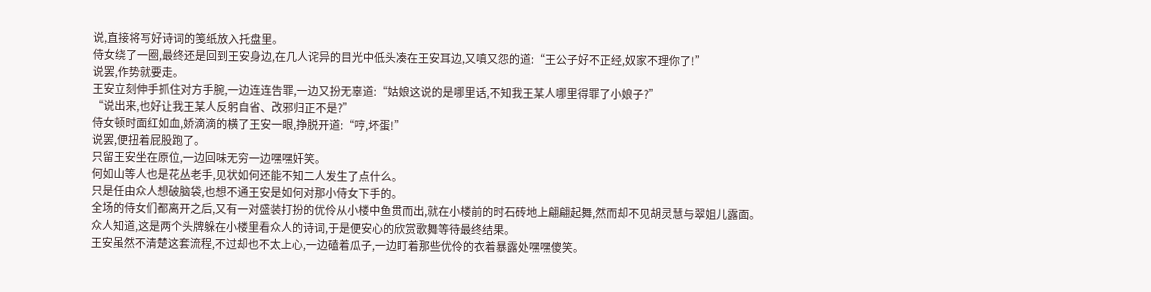说,直接将写好诗词的笺纸放入托盘里。
侍女绕了一圈,最终还是回到王安身边,在几人诧异的目光中低头凑在王安耳边,又嗔又怨的道:“王公子好不正经,奴家不理你了!”
说罢,作势就要走。
王安立刻伸手抓住对方手腕,一边连连告罪,一边又扮无辜道:“姑娘这说的是哪里话,不知我王某人哪里得罪了小娘子?”
“说出来,也好让我王某人反躬自省、改邪归正不是?”
侍女顿时面红如血,娇滴滴的横了王安一眼,挣脱开道:“哼,坏蛋!”
说罢,便扭着屁股跑了。
只留王安坐在原位,一边回味无穷一边嘿嘿奸笑。
何如山等人也是花丛老手,见状如何还能不知二人发生了点什么。
只是任由众人想破脑袋,也想不通王安是如何对那小侍女下手的。
全场的侍女们都离开之后,又有一对盛装打扮的优伶从小楼中鱼贯而出,就在小楼前的时石砖地上翩翩起舞,然而却不见胡灵慧与翠姐儿露面。
众人知道,这是两个头牌躲在小楼里看众人的诗词,于是便安心的欣赏歌舞等待最终结果。
王安虽然不清楚这套流程,不过却也不太上心,一边磕着瓜子,一边盯着那些优伶的衣着暴露处嘿嘿傻笑。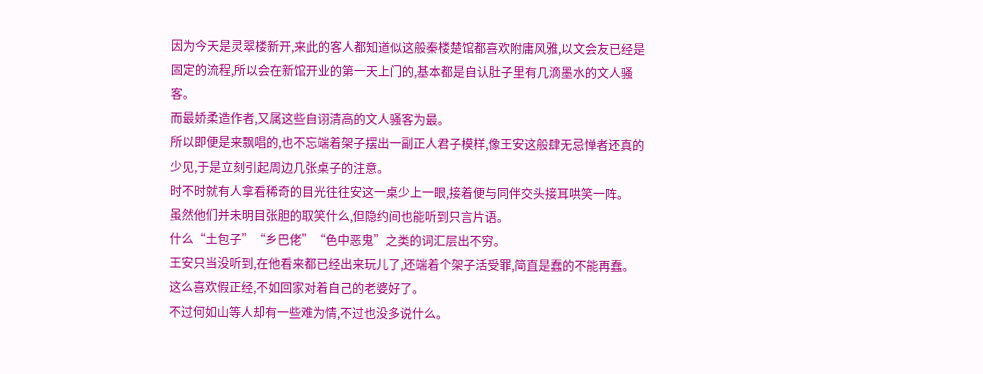因为今天是灵翠楼新开,来此的客人都知道似这般秦楼楚馆都喜欢附庸风雅,以文会友已经是固定的流程,所以会在新馆开业的第一天上门的,基本都是自认肚子里有几滴墨水的文人骚客。
而最娇柔造作者,又属这些自诩清高的文人骚客为最。
所以即便是来飘唱的,也不忘端着架子摆出一副正人君子模样,像王安这般肆无忌惮者还真的少见,于是立刻引起周边几张桌子的注意。
时不时就有人拿看稀奇的目光往往安这一桌少上一眼,接着便与同伴交头接耳哄笑一阵。
虽然他们并未明目张胆的取笑什么,但隐约间也能听到只言片语。
什么“土包子”“乡巴佬”“色中恶鬼”之类的词汇层出不穷。
王安只当没听到,在他看来都已经出来玩儿了,还端着个架子活受罪,简直是蠢的不能再蠢。
这么喜欢假正经,不如回家对着自己的老婆好了。
不过何如山等人却有一些难为情,不过也没多说什么。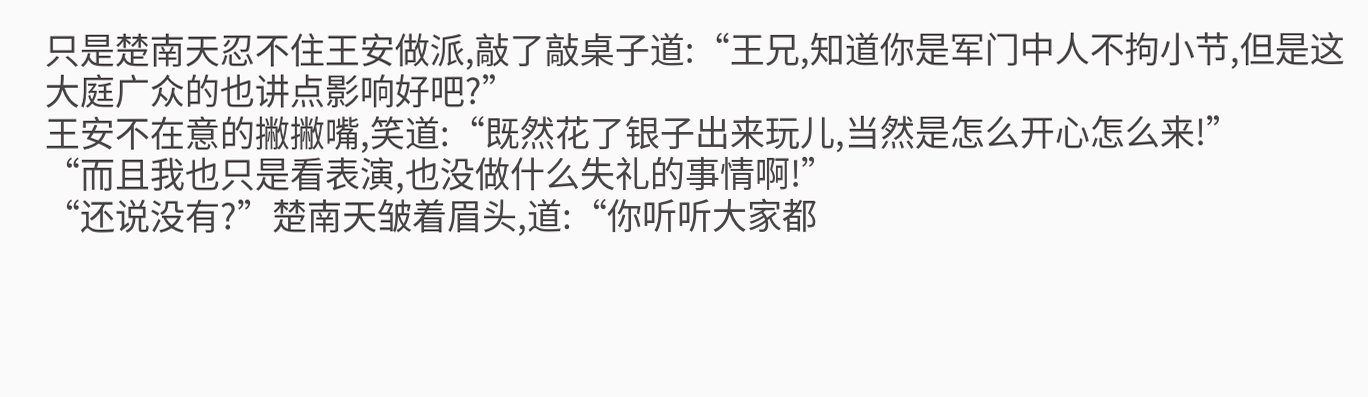只是楚南天忍不住王安做派,敲了敲桌子道:“王兄,知道你是军门中人不拘小节,但是这大庭广众的也讲点影响好吧?”
王安不在意的撇撇嘴,笑道:“既然花了银子出来玩儿,当然是怎么开心怎么来!”
“而且我也只是看表演,也没做什么失礼的事情啊!”
“还说没有?”楚南天皱着眉头,道:“你听听大家都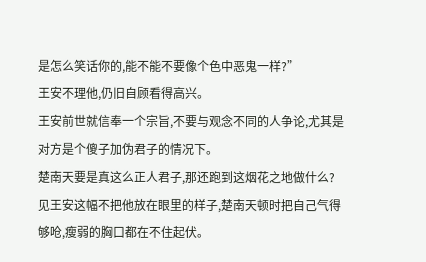是怎么笑话你的,能不能不要像个色中恶鬼一样?”
王安不理他,仍旧自顾看得高兴。
王安前世就信奉一个宗旨,不要与观念不同的人争论,尤其是对方是个傻子加伪君子的情况下。
楚南天要是真这么正人君子,那还跑到这烟花之地做什么?
见王安这幅不把他放在眼里的样子,楚南天顿时把自己气得够呛,瘦弱的胸口都在不住起伏。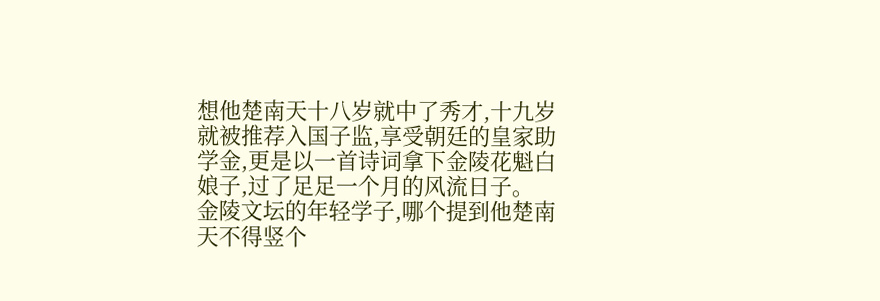想他楚南天十八岁就中了秀才,十九岁就被推荐入国子监,享受朝廷的皇家助学金,更是以一首诗词拿下金陵花魁白娘子,过了足足一个月的风流日子。
金陵文坛的年轻学子,哪个提到他楚南天不得竖个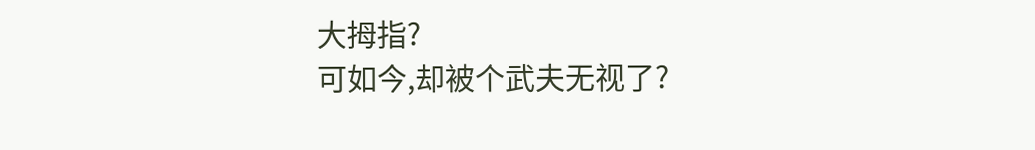大拇指?
可如今,却被个武夫无视了?